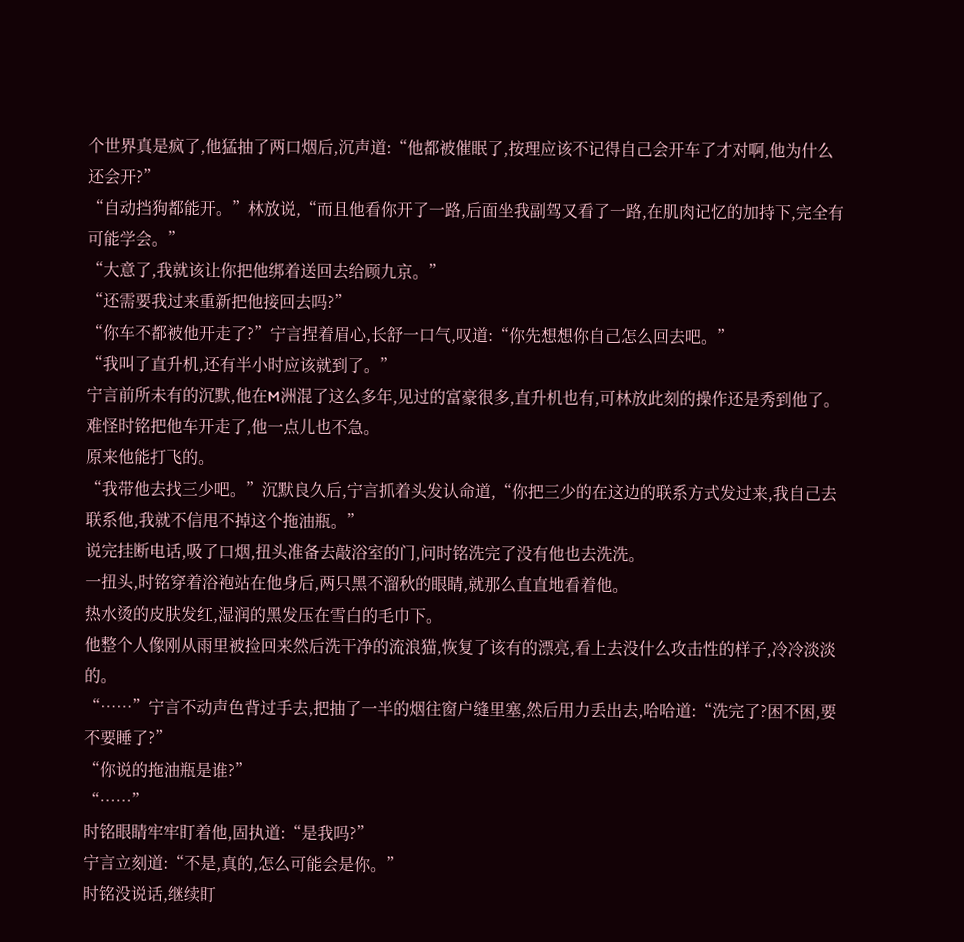个世界真是疯了,他猛抽了两口烟后,沉声道:“他都被催眠了,按理应该不记得自己会开车了才对啊,他为什么还会开?”
“自动挡狗都能开。”林放说,“而且他看你开了一路,后面坐我副驾又看了一路,在肌肉记忆的加持下,完全有可能学会。”
“大意了,我就该让你把他绑着送回去给顾九京。”
“还需要我过来重新把他接回去吗?”
“你车不都被他开走了?”宁言捏着眉心,长舒一口气,叹道:“你先想想你自己怎么回去吧。”
“我叫了直升机,还有半小时应该就到了。”
宁言前所未有的沉默,他在M洲混了这么多年,见过的富豪很多,直升机也有,可林放此刻的操作还是秀到他了。
难怪时铭把他车开走了,他一点儿也不急。
原来他能打飞的。
“我带他去找三少吧。”沉默良久后,宁言抓着头发认命道,“你把三少的在这边的联系方式发过来,我自己去联系他,我就不信甩不掉这个拖油瓶。”
说完挂断电话,吸了口烟,扭头准备去敲浴室的门,问时铭洗完了没有他也去洗洗。
一扭头,时铭穿着浴袍站在他身后,两只黑不溜秋的眼睛,就那么直直地看着他。
热水烫的皮肤发红,湿润的黑发压在雪白的毛巾下。
他整个人像刚从雨里被捡回来然后洗干净的流浪猫,恢复了该有的漂亮,看上去没什么攻击性的样子,冷冷淡淡的。
“……”宁言不动声色背过手去,把抽了一半的烟往窗户缝里塞,然后用力丢出去,哈哈道:“洗完了?困不困,要不要睡了?”
“你说的拖油瓶是谁?”
“……”
时铭眼睛牢牢盯着他,固执道:“是我吗?”
宁言立刻道:“不是,真的,怎么可能会是你。”
时铭没说话,继续盯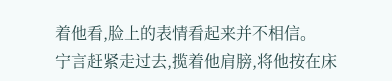着他看,脸上的表情看起来并不相信。
宁言赶紧走过去,揽着他肩膀,将他按在床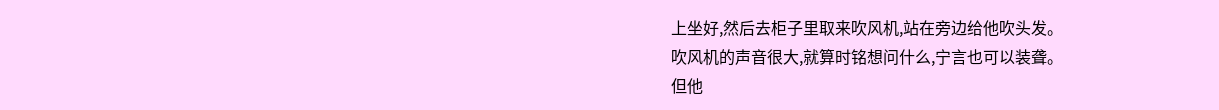上坐好,然后去柜子里取来吹风机,站在旁边给他吹头发。
吹风机的声音很大,就算时铭想问什么,宁言也可以装聋。
但他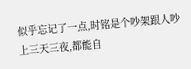似乎忘记了一点,时铭是个吵架跟人吵上三天三夜,都能自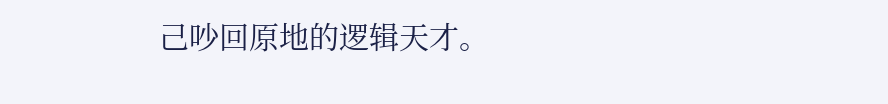己吵回原地的逻辑天才。